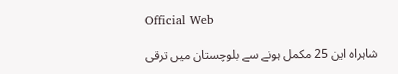Official Web

شاہراہ این 25 مکمل ہونے سے بلوچستان میں ترقی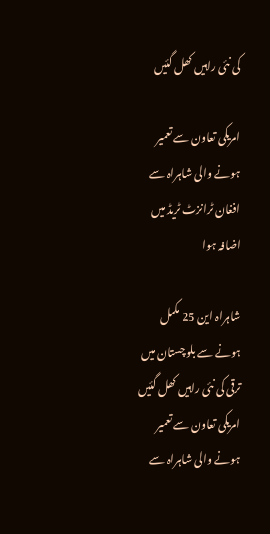کی نئی راہیں کھل گئیں

امریکی تعاون سے تعمیر ہونے والی شاہراہ سے افغان ٹرانزٹ ٹریڈ میں اضافہ ہوا

شاہراہ این 25 مکمل ہونے سے بلوچستان میں ترقی کی نئی راہیں کھل گئیں
امریکی تعاون سے تعمیر ہونے والی شاہراہ سے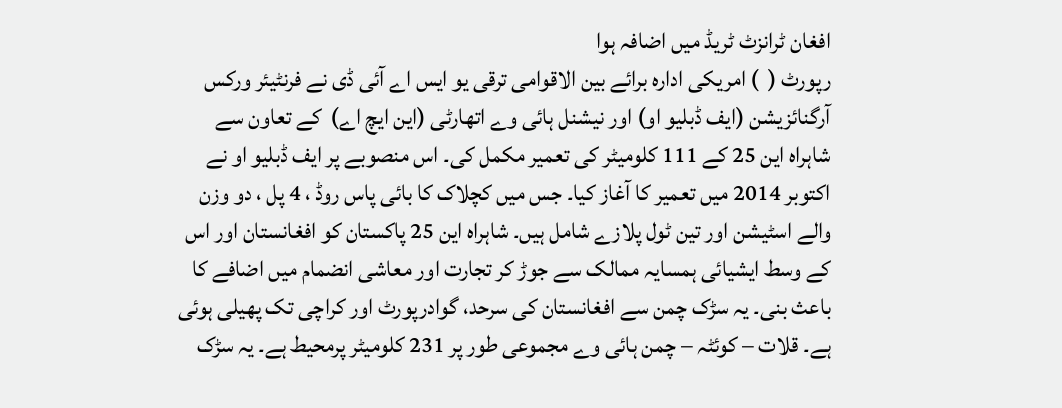افغان ٹرانزٹ ٹریڈ میں اضافہ ہوا
رپورٹ (  ) امریکی ادارہ برائے بین الاقوامی ترقی یو ایس اے آئی ڈی نے فرنٹیئر ورکس آرگنائزیشن (ایف ڈبلیو او) اور نیشنل ہائی وے اتھارٹی (این ایچ اے)  کے تعاون سے شاہراہ این 25 کے 111 کلومیٹر کی تعمیر مکمل کی۔ اس منصوبے پر ایف ڈبلیو او نے اکتوبر 2014 میں تعمیر کا آغاز کیا۔ جس میں کچلاک کا بائی پاس روڈ ، 4 پل ، دو وزن والے اسٹیشن اور تین ٹول پلازے شامل ہیں۔ شاہراہ این 25 پاکستان کو افغانستان اور اس کے وسط ایشیائی ہمسایہ ممالک سے جوڑ کر تجارت اور معاشی انضمام میں اضافے کا باعث بنی۔ یہ سڑک چمن سے افغانستان کی سرحد، گوادرپورٹ اور کراچی تک پھیلی ہوئی ہے۔ قلات – کوئٹہ – چمن ہائی وے مجموعی طور پر 231 کلومیٹر پرمحیط ہے۔ یہ سڑک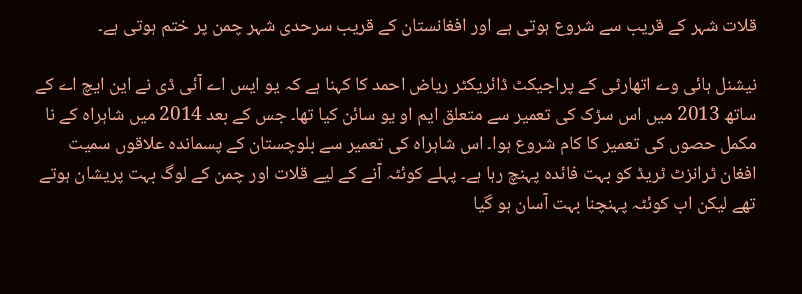قلات شہر کے قریب سے شروع ہوتی ہے اور افغانستان کے قریب سرحدی شہر چمن پر ختم ہوتی ہے۔

نیشنل ہائی وے اتھارٹی کے پراجیکٹ ڈائریکٹر ریاض احمد کا کہنا ہے کہ یو ایس اے آئی ڈی نے این ایچ اے کے ساتھ 2013 میں اس سڑک کی تعمیر سے متعلق ایم او یو سائن کیا تھا۔ جس کے بعد 2014 میں شاہراہ کے نا مکمل حصوں کی تعمیر کا کام شروع ہوا۔ اس شاہراہ کی تعمیر سے بلوچستان کے پسماندہ علاقوں سمیت افغان ٹرانزٹ ٹریڈ کو بہت فائدہ پہنچ رہا ہے۔ پہلے کوئٹہ آنے کے لیے قلات اور چمن کے لوگ بہت پریشان ہوتے تھے لیکن اب کوئٹہ پہنچنا بہت آسان ہو گیا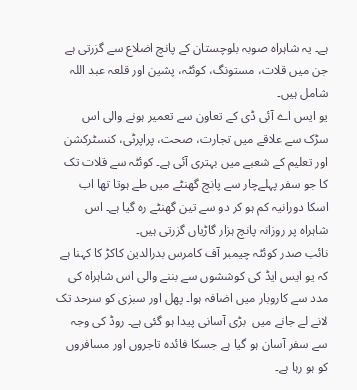ہے۔ یہ شاہراہ صوبہ بلوچستان کے پانچ اضلاع سے گزرتی ہے جن میں قلات، مستونگ، کوئٹہ، پشین اور قلعہ عبد اللہ شامل ہیں۔
یو ایس اے آئی ڈی کے تعاون سے تعمیر ہونے والی اس سڑک سے علاقے میں تجارت، صحت، پراپرٹی، کنسٹرکشن اور تعلیم کے شعبے میں بہتری آئی ہے۔ کوئٹہ سے قلات تک کا جو سفر پہلےچار سے پانچ گھنٹے میں طے ہوتا تھا اب اسکا دورانیہ کم ہو کر دو سے تین گھنٹے رہ گیا ہے۔ اس شاہراہ پر روزانہ پانچ ہزار گاڑیاں گزرتی ہیں۔
نائب صدر کوئٹہ چیمبر آف کامرس بدرالدین کاکڑ کا کہنا ہے کہ یو ایس ایڈ کی کوششوں سے بننے والی اس شاہراہ کی مدد سے کاروبار میں اضافہ ہوا۔ پھل اور سبزی کو سرحد تک لانے لے جانے میں  بڑی آسانی پیدا ہو گئی ہے۔ روڈ کی وجہ سے سفر آسان ہو گیا ہے جسکا فائدہ تاجروں اور مسافروں کو ہو رہا ہے۔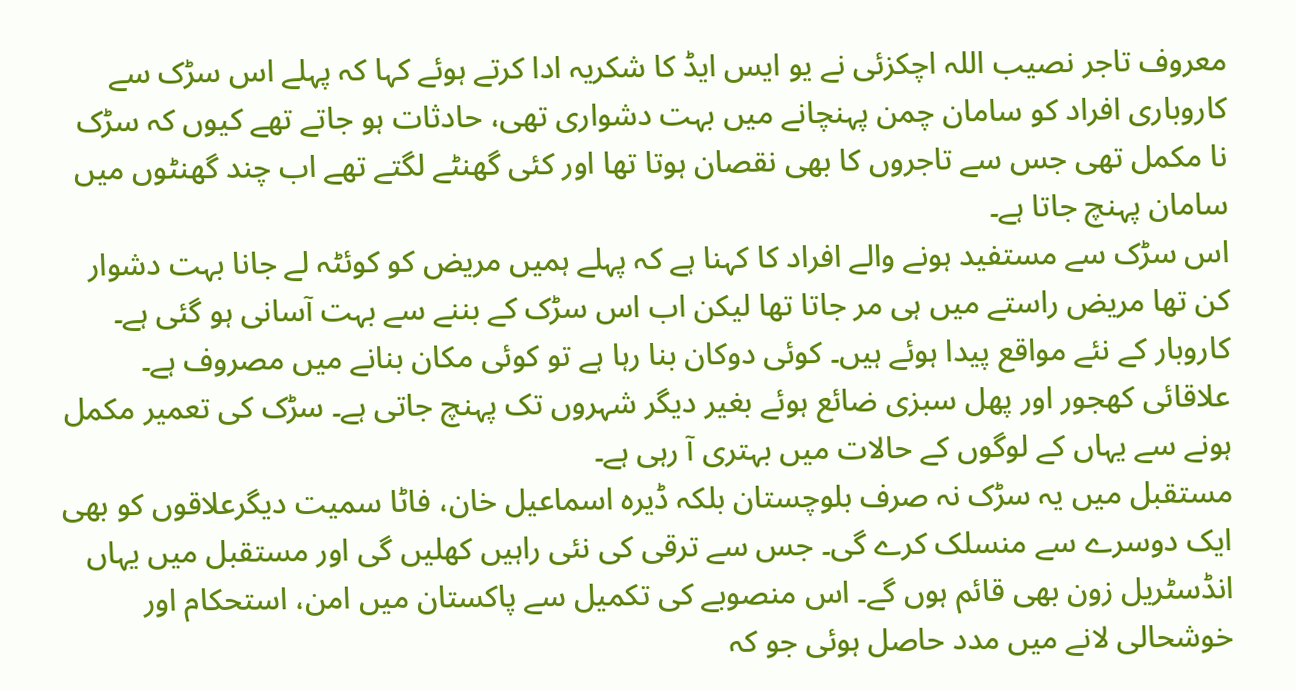معروف تاجر نصیب اللہ اچکزئی نے یو ایس ایڈ کا شکریہ ادا کرتے ہوئے کہا کہ پہلے اس سڑک سے کاروباری افراد کو سامان چمن پہنچانے میں بہت دشواری تھی، حادثات ہو جاتے تھے کیوں کہ سڑک نا مکمل تھی جس سے تاجروں کا بھی نقصان ہوتا تھا اور کئی گھنٹے لگتے تھے اب چند گھنٹوں میں سامان پہنچ جاتا ہے۔
اس سڑک سے مستفید ہونے والے افراد کا کہنا ہے کہ پہلے ہمیں مریض کو کوئٹہ لے جانا بہت دشوار کن تھا مریض راستے میں ہی مر جاتا تھا لیکن اب اس سڑک کے بننے سے بہت آسانی ہو گئی ہے۔ کاروبار کے نئے مواقع پیدا ہوئے ہیں۔ کوئی دوکان بنا رہا ہے تو کوئی مکان بنانے میں مصروف ہے۔ علاقائی کھجور اور پھل سبزی ضائع ہوئے بغیر دیگر شہروں تک پہنچ جاتی ہے۔ سڑک کی تعمیر مکمل ہونے سے یہاں کے لوگوں کے حالات میں بہتری آ رہی ہے۔
مستقبل میں یہ سڑک نہ صرف بلوچستان بلکہ ڈیرہ اسماعیل خان، فاٹا سمیت دیگرعلاقوں کو بھی ایک دوسرے سے منسلک کرے گی۔ جس سے ترقی کی نئی راہیں کھلیں گی اور مستقبل میں یہاں انڈسٹریل زون بھی قائم ہوں گے۔ اس منصوبے کی تکمیل سے پاکستان میں امن، استحکام اور خوشحالی لانے میں مدد حاصل ہوئی جو کہ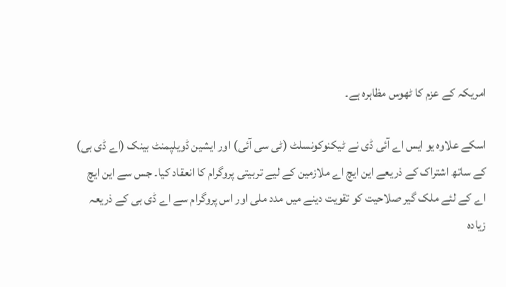امریکہ کے عزم کا ٹھوس مظاہرہ ہے۔

اسکے علاوہ یو ایس اے آئی ڈی نے ٹیکنوکونسلٹ (ٹی سی آئی) اور ایشین ڈویلپمنٹ بینک (اے ڈی بی) کے ساتھ اشتراک کے ذریعے این ایچ اے ملازمین کے لیے تربیتی پروگرام کا انعقاد کیا۔ جس سے این ایچ اے کے لئے ملک گیر صلاحیت کو تقویت دینے میں مدد ملی اور اس پروگرام سے اے ڈی بی کے ذریعہ زیادہ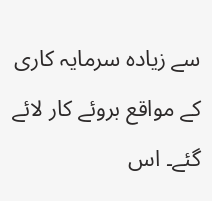سے زیادہ سرمایہ کاری کے مواقع بروئے کار لائے گئے۔ اس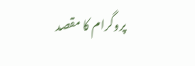پروگرام کا مقصد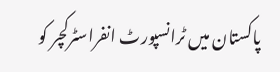پاکستان میں ٹرانسپورٹ انفراسٹرکچر کو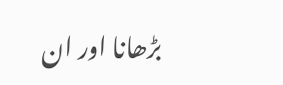بڑھانا اور ان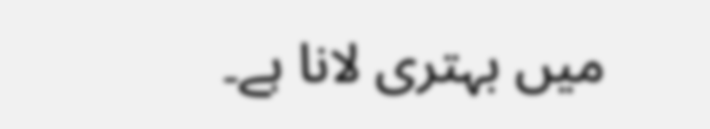میں بہتری لانا ہے۔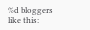%d bloggers like this: